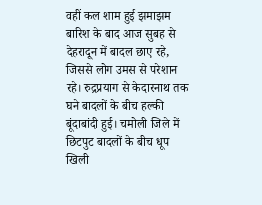वहीं कल शाम हुई झमाझम बारिश के बाद आज सुबह से देहरादून में बादल छाए रहे, जिससे लोग उमस से परेशान रहे। रुद्रप्रयाग से केदारनाथ तक घने बादलों के बीच हल्की बूंदाबांदी हुई। चमोली जिले में छिटपुट बादलों के बीच धूप खिली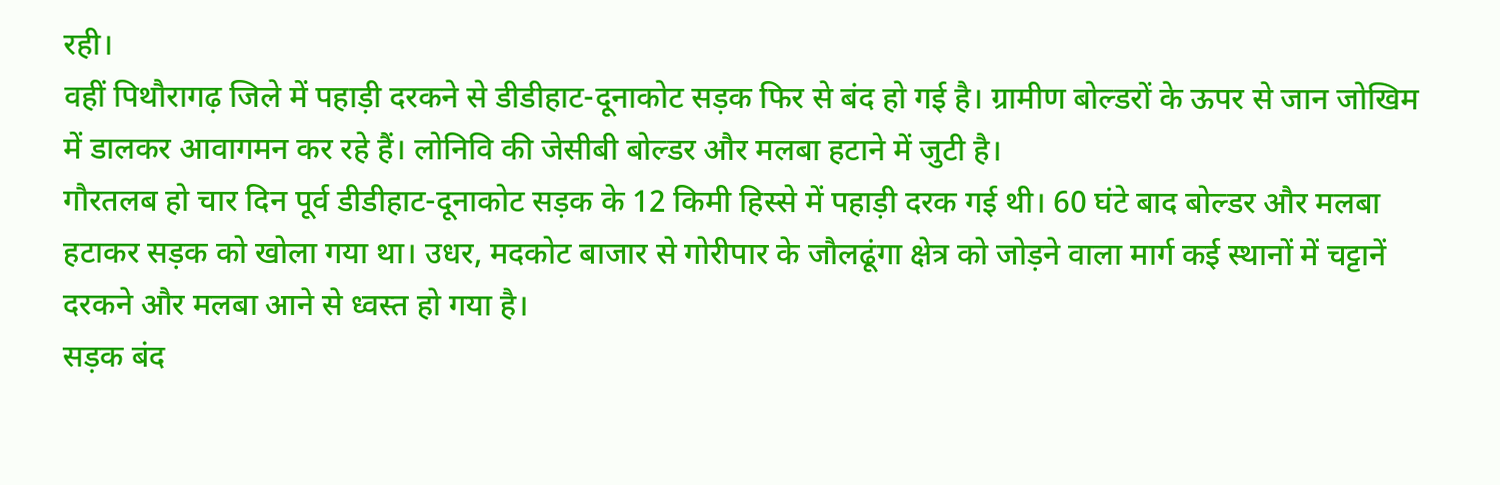रही।
वहीं पिथौरागढ़ जिले में पहाड़ी दरकने से डीडीहाट-दूनाकोट सड़क फिर से बंद हो गई है। ग्रामीण बोल्डरों के ऊपर से जान जोखिम में डालकर आवागमन कर रहे हैं। लोनिवि की जेसीबी बोल्डर और मलबा हटाने में जुटी है।
गौरतलब हो चार दिन पूर्व डीडीहाट-दूनाकोट सड़क के 12 किमी हिस्से में पहाड़ी दरक गई थी। 60 घंटे बाद बोल्डर और मलबा हटाकर सड़क को खोला गया था। उधर, मदकोट बाजार से गोरीपार के जौलढूंगा क्षेत्र को जोड़ने वाला मार्ग कई स्थानों में चट्टानें दरकने और मलबा आने से ध्वस्त हो गया है।
सड़क बंद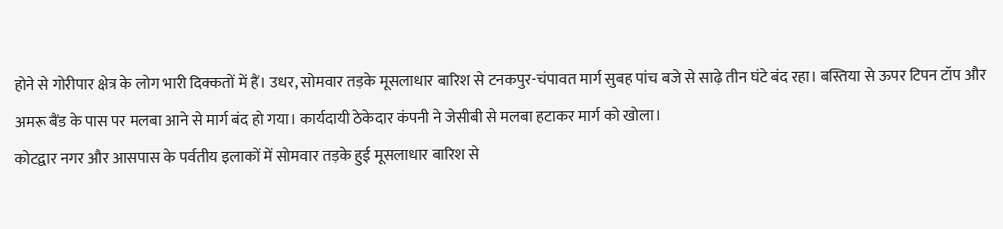होने से गोरीपार क्षेत्र के लोग भारी दिक्कतों में हैं। उधर, सोमवार तड़के मूसलाधार बारिश से टनकपुर-चंपावत मार्ग सुबह पांच बजे से साढ़े तीन घंटे बंद रहा। बस्तिया से ऊपर टिपन टॉप और अमरू बैंड के पास पर मलबा आने से मार्ग बंद हो गया। कार्यदायी ठेकेदार कंपनी ने जेसीबी से मलबा हटाकर मार्ग को खोला।
कोटद्वार नगर और आसपास के पर्वतीय इलाकों में सोमवार तड़के हुई मूसलाधार बारिश से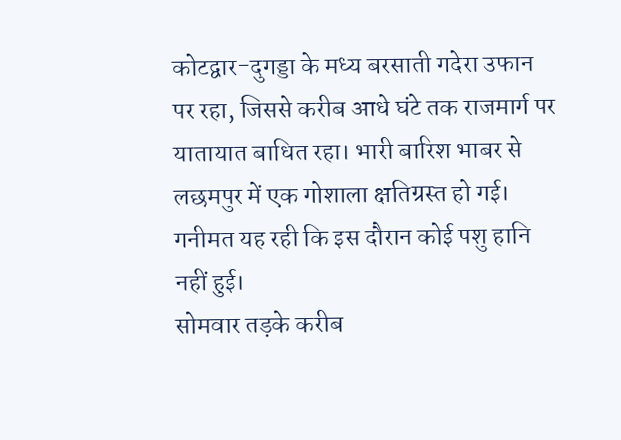कोटद्वार-दुगड्डा के मध्य बरसाती गदेरा उफान पर रहा, जिससे करीब आधे घंटे तक राजमार्ग पर यातायात बाधित रहा। भारी बारिश भाबर से लछमपुर में एक गोशाला क्षतिग्रस्त हो गई। गनीमत यह रही कि इस दौरान कोई पशु हानि नहीं हुई।
सोमवार तड़के करीब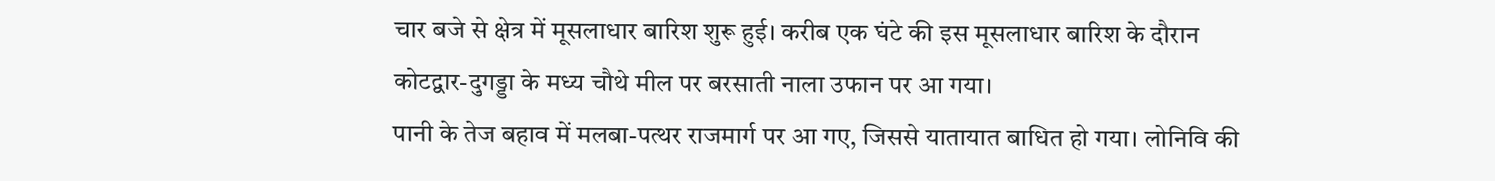चार बजे से क्षेत्र में मूसलाधार बारिश शुरू हुई। करीब एक घंटे की इस मूसलाधार बारिश के दौरान कोटद्वार-दुगड्डा के मध्य चौथे मील पर बरसाती नाला उफान पर आ गया।
पानी के तेज बहाव में मलबा-पत्थर राजमार्ग पर आ गए, जिससे यातायात बाधित हो गया। लोनिवि की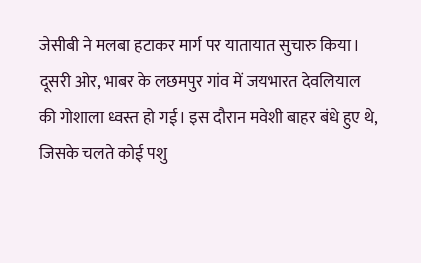जेसीबी ने मलबा हटाकर मार्ग पर यातायात सुचारु किया।
दूसरी ओर, भाबर के लछमपुर गांव में जयभारत देवलियाल की गोशाला ध्वस्त हो गई। इस दौरान मवेशी बाहर बंधे हुए थे, जिसके चलते कोई पशु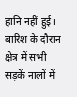हानि नहीं हुई। बारिश के दौरान क्षेत्र में सभी सड़कें नालों में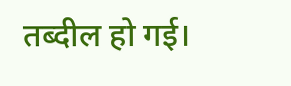तब्दील हो गई।